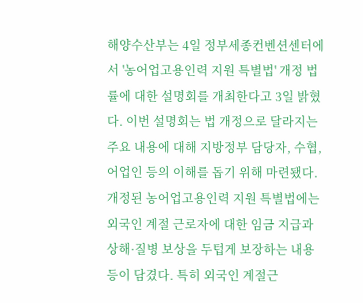해양수산부는 4일 정부세종컨벤션센터에서 '농어업고용인력 지원 특별법' 개정 법률에 대한 설명회를 개최한다고 3일 밝혔다. 이번 설명회는 법 개정으로 달라지는 주요 내용에 대해 지방정부 담당자, 수협, 어업인 등의 이해를 돕기 위해 마련됐다. 개정된 농어업고용인력 지원 특별법에는 외국인 계절 근로자에 대한 임금 지급과 상해·질병 보상을 두텁게 보장하는 내용 등이 담겼다. 특히 외국인 계절근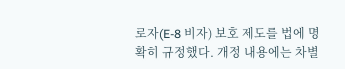로자(E-8 비자) 보호 제도를 법에 명확히 규정했다. 개정 내용에는 차별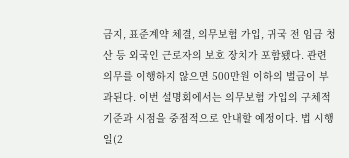금지, 표준계약 체결, 의무보험 가입, 귀국 전 임금 청산 등 외국인 근로자의 보호 장치가 포함됐다. 관련 의무를 이행하지 않으면 500만원 이하의 벌금이 부과된다. 이번 설명회에서는 의무보험 가입의 구체적 기준과 시점을 중점적으로 안내할 예정이다. 법 시행일(2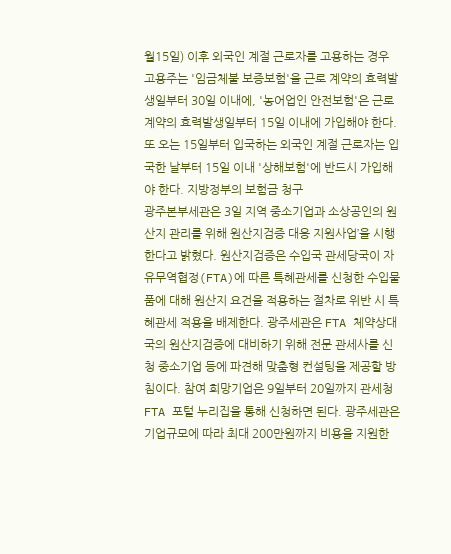월15일) 이후 외국인 계절 근로자를 고용하는 경우 고용주는 '임금체불 보증보험'을 근로 계약의 효력발생일부터 30일 이내에, '농어업인 안전보험'은 근로 계약의 효력발생일부터 15일 이내에 가입해야 한다. 또 오는 15일부터 입국하는 외국인 계절 근로자는 입국한 날부터 15일 이내 '상해보험'에 반드시 가입해야 한다. 지방정부의 보험금 청구
광주본부세관은 3일 지역 중소기업과 소상공인의 원산지 관리를 위해 원산지검증 대응 지원사업’을 시행한다고 밝혔다. 원산지검증은 수입국 관세당국이 자유무역협정(FTA)에 따른 특혜관세를 신청한 수입물품에 대해 원산지 요건을 적용하는 절차로 위반 시 특혜관세 적용을 배제한다. 광주세관은 FTA 체약상대국의 원산지검증에 대비하기 위해 전문 관세사를 신청 중소기업 등에 파견해 맞춤형 컨설팅을 제공할 방침이다. 참여 희망기업은 9일부터 20일까지 관세청 FTA 포털 누리집을 통해 신청하면 된다. 광주세관은 기업규모에 따라 최대 200만원까지 비용을 지원한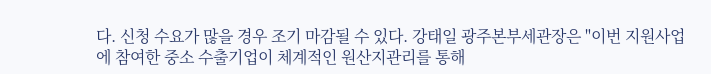다. 신청 수요가 많을 경우 조기 마감될 수 있다. 강태일 광주본부세관장은 "이번 지원사업에 참여한 중소 수출기업이 체계적인 원산지관리를 통해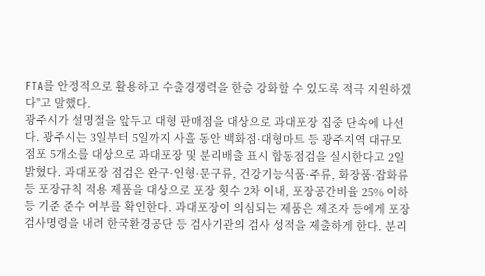FTA를 안정적으로 활용하고 수출경쟁력을 한층 강화할 수 있도록 적극 지원하겠다"고 말했다.
광주시가 설명절을 앞두고 대형 판매점을 대상으로 과대포장 집중 단속에 나선다. 광주시는 3일부터 5일까지 사흘 동안 백화점·대형마트 등 광주지역 대규모 점포 5개소를 대상으로 과대포장 및 분리배출 표시 합동점검을 실시한다고 2일 밝혔다. 과대포장 점검은 완구·인형·문구류, 건강기능식품·주류, 화장품·잡화류 등 포장규칙 적용 제품을 대상으로 포장 횟수 2차 이내, 포장공간비율 25% 이하 등 기준 준수 여부를 확인한다. 과대포장이 의심되는 제품은 제조자 등에게 포장검사명령을 내려 한국환경공단 등 검사기관의 검사 성적을 제출하게 한다. 분리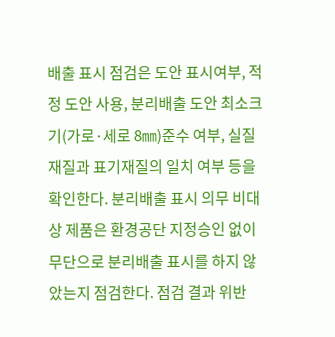배출 표시 점검은 도안 표시여부, 적정 도안 사용, 분리배출 도안 최소크기(가로·세로 8㎜)준수 여부, 실질재질과 표기재질의 일치 여부 등을 확인한다. 분리배출 표시 의무 비대상 제품은 환경공단 지정승인 없이 무단으로 분리배출 표시를 하지 않았는지 점검한다. 점검 결과 위반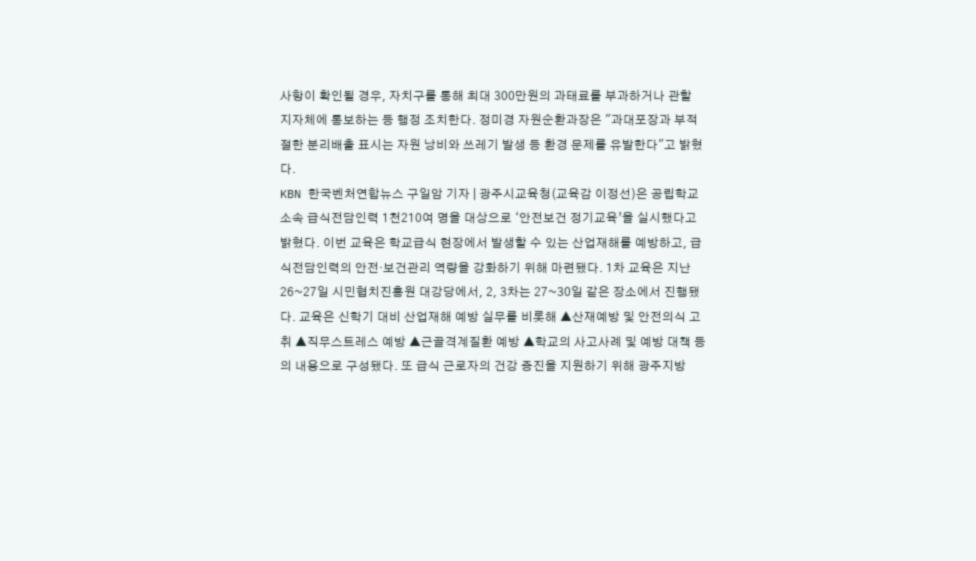사항이 확인될 경우, 자치구를 통해 최대 300만원의 과태료를 부과하거나 관할 지자체에 통보하는 등 행정 조치한다. 정미경 자원순환과장은 "과대포장과 부적절한 분리배출 표시는 자원 낭비와 쓰레기 발생 등 환경 문제를 유발한다"고 밝혔다.
KBN 한국벤처연합뉴스 구일암 기자 | 광주시교육청(교육감 이정선)은 공립학교 소속 급식전담인력 1천210여 명을 대상으로 ‘안전보건 정기교육’을 실시했다고 밝혔다. 이번 교육은 학교급식 현장에서 발생할 수 있는 산업재해를 예방하고, 급식전담인력의 안전·보건관리 역량을 강화하기 위해 마련됐다. 1차 교육은 지난 26~27일 시민협치진흥원 대강당에서, 2, 3차는 27~30일 같은 장소에서 진행됐다. 교육은 신학기 대비 산업재해 예방 실무를 비롯해 ▲산재예방 및 안전의식 고취 ▲직무스트레스 예방 ▲근골격계질환 예방 ▲학교의 사고사례 및 예방 대책 등의 내용으로 구성됐다. 또 급식 근로자의 건강 증진을 지원하기 위해 광주지방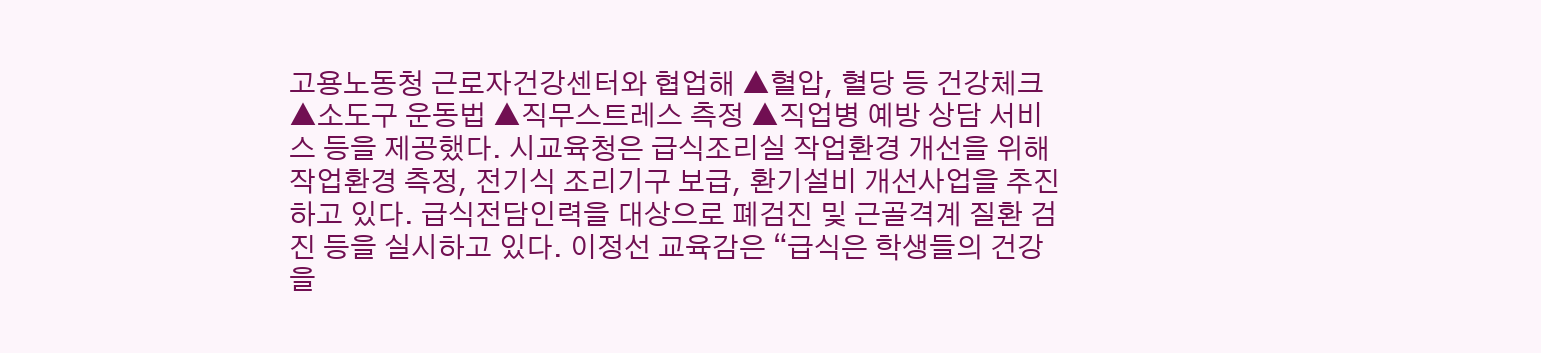고용노동청 근로자건강센터와 협업해 ▲혈압, 혈당 등 건강체크 ▲소도구 운동법 ▲직무스트레스 측정 ▲직업병 예방 상담 서비스 등을 제공했다. 시교육청은 급식조리실 작업환경 개선을 위해 작업환경 측정, 전기식 조리기구 보급, 환기설비 개선사업을 추진하고 있다. 급식전담인력을 대상으로 폐검진 및 근골격계 질환 검진 등을 실시하고 있다. 이정선 교육감은 “급식은 학생들의 건강을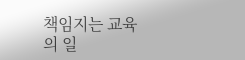책임지는 교육의 일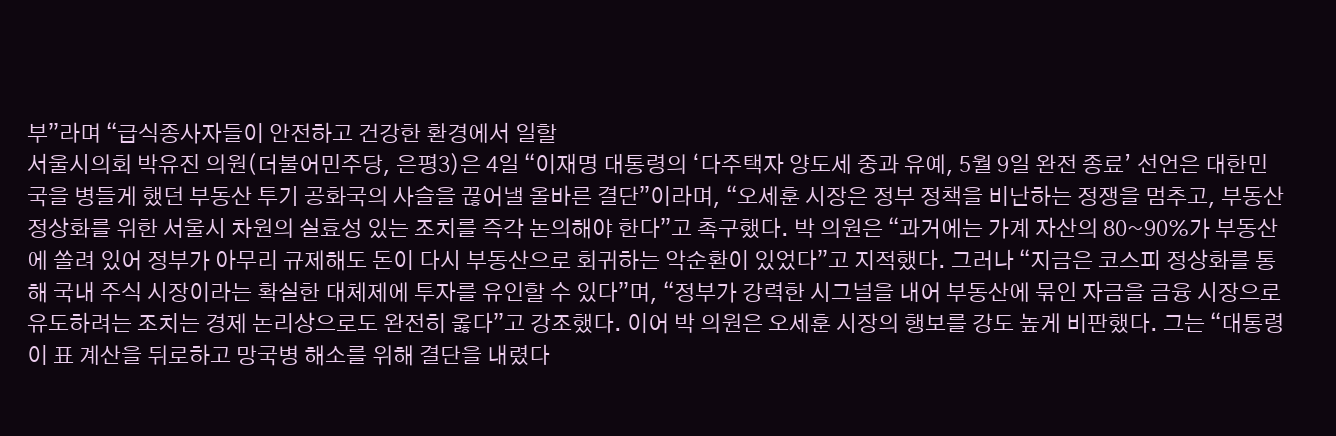부”라며 “급식종사자들이 안전하고 건강한 환경에서 일할
서울시의회 박유진 의원(더불어민주당, 은평3)은 4일 “이재명 대통령의 ‘다주택자 양도세 중과 유예, 5월 9일 완전 종료’ 선언은 대한민국을 병들게 했던 부동산 투기 공화국의 사슬을 끊어낼 올바른 결단”이라며, “오세훈 시장은 정부 정책을 비난하는 정쟁을 멈추고, 부동산 정상화를 위한 서울시 차원의 실효성 있는 조치를 즉각 논의해야 한다”고 촉구했다. 박 의원은 “과거에는 가계 자산의 80~90%가 부동산에 쏠려 있어 정부가 아무리 규제해도 돈이 다시 부동산으로 회귀하는 악순환이 있었다”고 지적했다. 그러나 “지금은 코스피 정상화를 통해 국내 주식 시장이라는 확실한 대체제에 투자를 유인할 수 있다”며, “정부가 강력한 시그널을 내어 부동산에 묶인 자금을 금융 시장으로 유도하려는 조치는 경제 논리상으로도 완전히 옳다”고 강조했다. 이어 박 의원은 오세훈 시장의 행보를 강도 높게 비판했다. 그는 “대통령이 표 계산을 뒤로하고 망국병 해소를 위해 결단을 내렸다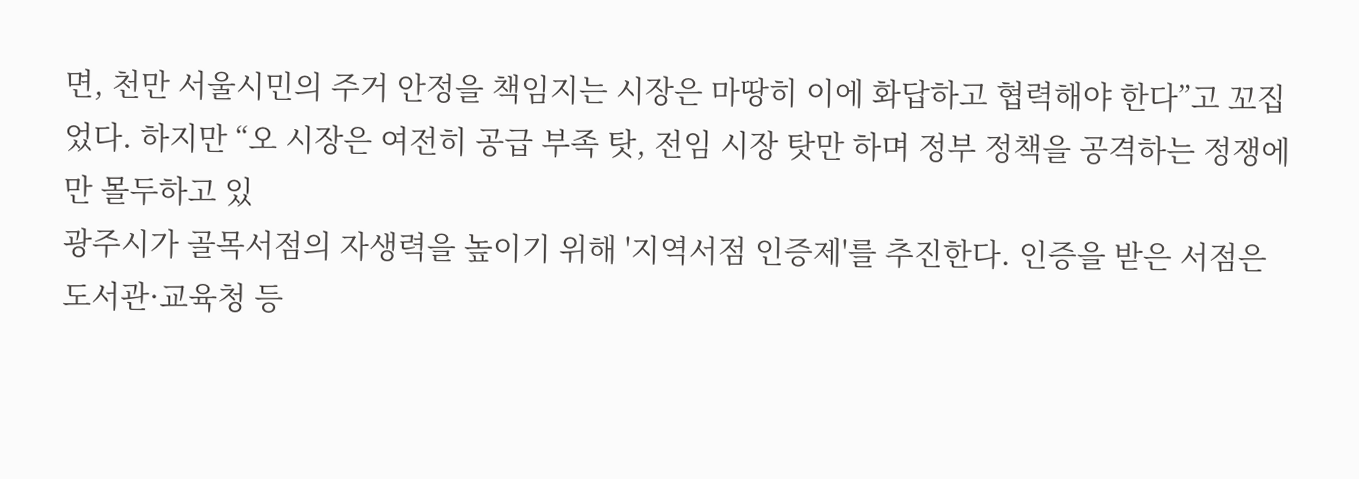면, 천만 서울시민의 주거 안정을 책임지는 시장은 마땅히 이에 화답하고 협력해야 한다”고 꼬집었다. 하지만 “오 시장은 여전히 공급 부족 탓, 전임 시장 탓만 하며 정부 정책을 공격하는 정쟁에만 몰두하고 있
광주시가 골목서점의 자생력을 높이기 위해 '지역서점 인증제'를 추진한다. 인증을 받은 서점은 도서관·교육청 등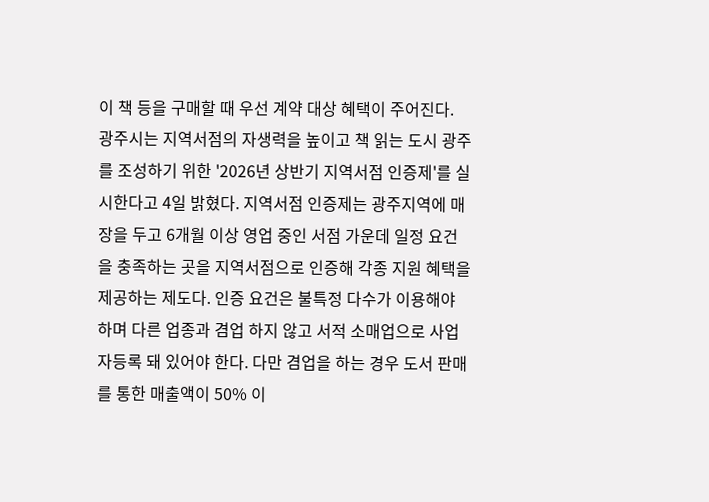이 책 등을 구매할 때 우선 계약 대상 혜택이 주어진다. 광주시는 지역서점의 자생력을 높이고 책 읽는 도시 광주를 조성하기 위한 '2026년 상반기 지역서점 인증제'를 실시한다고 4일 밝혔다. 지역서점 인증제는 광주지역에 매장을 두고 6개월 이상 영업 중인 서점 가운데 일정 요건을 충족하는 곳을 지역서점으로 인증해 각종 지원 혜택을 제공하는 제도다. 인증 요건은 불특정 다수가 이용해야 하며 다른 업종과 겸업 하지 않고 서적 소매업으로 사업자등록 돼 있어야 한다. 다만 겸업을 하는 경우 도서 판매를 통한 매출액이 50% 이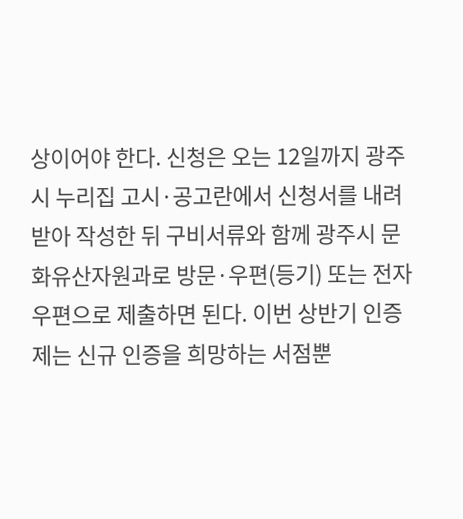상이어야 한다. 신청은 오는 12일까지 광주시 누리집 고시·공고란에서 신청서를 내려받아 작성한 뒤 구비서류와 함께 광주시 문화유산자원과로 방문·우편(등기) 또는 전자우편으로 제출하면 된다. 이번 상반기 인증제는 신규 인증을 희망하는 서점뿐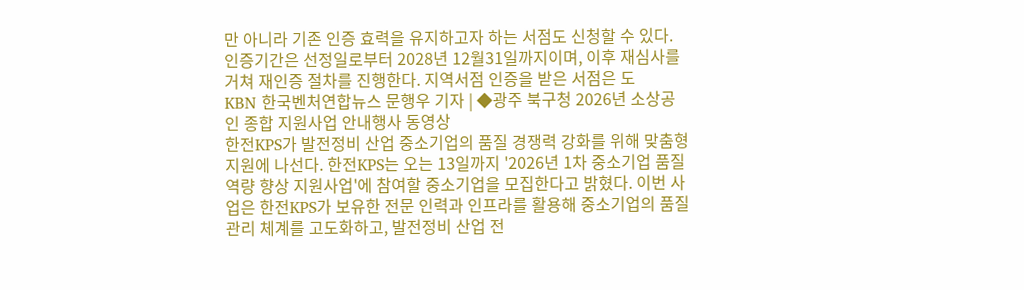만 아니라 기존 인증 효력을 유지하고자 하는 서점도 신청할 수 있다. 인증기간은 선정일로부터 2028년 12월31일까지이며, 이후 재심사를 거쳐 재인증 절차를 진행한다. 지역서점 인증을 받은 서점은 도
KBN 한국벤처연합뉴스 문행우 기자 | ◆광주 북구청 2026년 소상공인 종합 지원사업 안내행사 동영상
한전KPS가 발전정비 산업 중소기업의 품질 경쟁력 강화를 위해 맞춤형 지원에 나선다. 한전KPS는 오는 13일까지 '2026년 1차 중소기업 품질역량 향상 지원사업'에 참여할 중소기업을 모집한다고 밝혔다. 이번 사업은 한전KPS가 보유한 전문 인력과 인프라를 활용해 중소기업의 품질관리 체계를 고도화하고, 발전정비 산업 전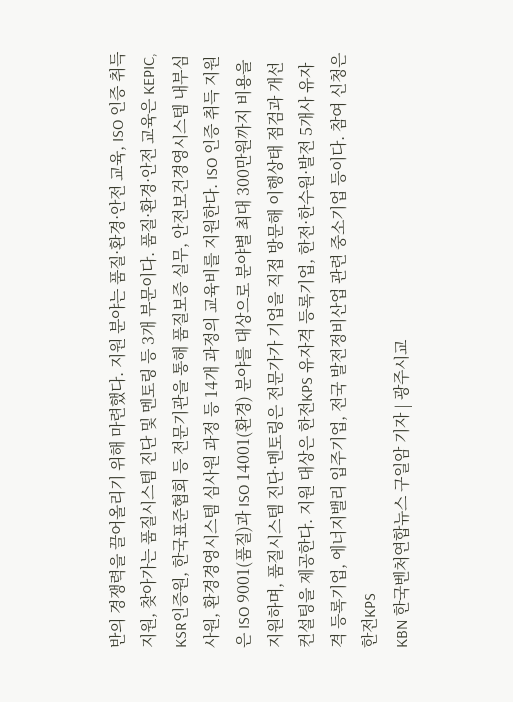반의 경쟁력을 끌어올리기 위해 마련했다. 지원 분야는 품질·환경·안전 교육, ISO 인증 취득 지원, 찾아가는 품질시스템 진단 및 멘토링 등 3개 부문이다. 품질·환경·안전 교육은 KEPIC, KSR인증원, 한국표준협회 등 전문기관을 통해 품질보증 실무, 안전보건경영시스템 내부심사원, 환경경영시스템 심사원 과정 등 14개 과정의 교육비를 지원한다. ISO 인증 취득 지원은 ISO 9001(품질)과 ISO 14001(환경) 분야를 대상으로 분야별 최대 300만원까지 비용을 지원하며, 품질시스템 진단·멘토링은 전문가가 기업을 직접 방문해 이행상태 점검과 개선 컨설팅을 제공한다. 지원 대상은 한전KPS 유자격 등록기업, 한전·한수원·발전 5개사 유자격 등록기업, 에너지밸리 입주기업, 전국 발전정비산업 관련 중소기업 등이다. 참여 신청은 한전KPS
KBN 한국벤처연합뉴스 구일암 기자 | 광주시교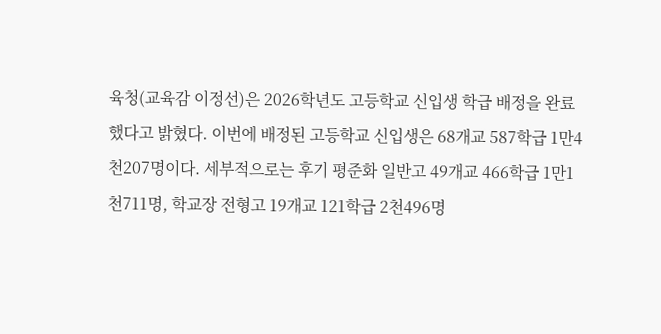육청(교육감 이정선)은 2026학년도 고등학교 신입생 학급 배정을 완료했다고 밝혔다. 이번에 배정된 고등학교 신입생은 68개교 587학급 1만4천207명이다. 세부적으로는 후기 평준화 일반고 49개교 466학급 1만1천711명, 학교장 전형고 19개교 121학급 2천496명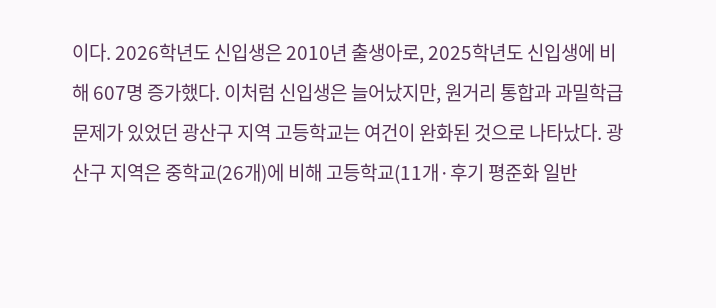이다. 2026학년도 신입생은 2010년 출생아로, 2025학년도 신입생에 비해 607명 증가했다. 이처럼 신입생은 늘어났지만, 원거리 통합과 과밀학급 문제가 있었던 광산구 지역 고등학교는 여건이 완화된 것으로 나타났다. 광산구 지역은 중학교(26개)에 비해 고등학교(11개·후기 평준화 일반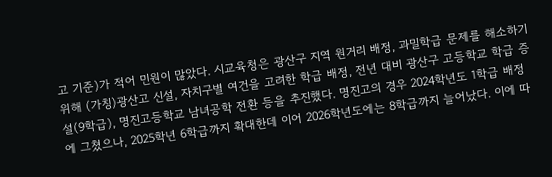고 기준)가 적어 민원이 많았다. 시교육청은 광산구 지역 원거리 배정, 과밀학급 문제를 해소하기 위해 (가칭)광산고 신설, 자치구별 여건을 고려한 학급 배정, 전년 대비 광산구 고등학교 학급 증설(9학급), 명진고등학교 남녀공학 전환 등을 추진했다. 명진고의 경우 2024학년도 1학급 배정에 그쳤으나, 2025학년 6학급까지 확대한데 이어 2026학년도에는 8학급까지 늘어났다. 이에 따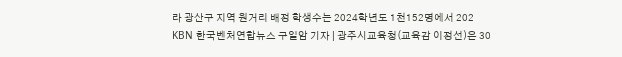라 광산구 지역 원거리 배정 학생수는 2024학년도 1천152명에서 202
KBN 한국벤처연합뉴스 구일암 기자 | 광주시교육청(교육감 이정선)은 30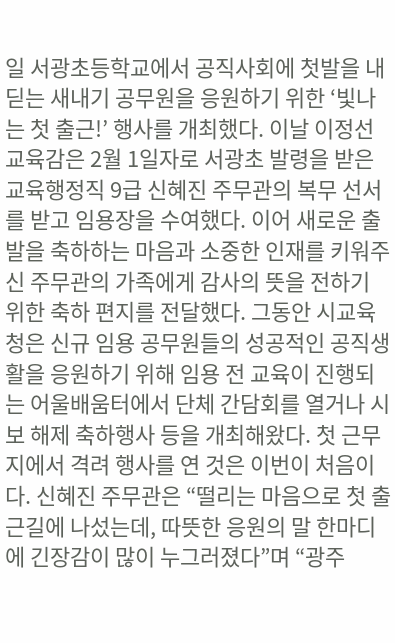일 서광초등학교에서 공직사회에 첫발을 내딛는 새내기 공무원을 응원하기 위한 ‘빛나는 첫 출근!’ 행사를 개최했다. 이날 이정선 교육감은 2월 1일자로 서광초 발령을 받은 교육행정직 9급 신혜진 주무관의 복무 선서를 받고 임용장을 수여했다. 이어 새로운 출발을 축하하는 마음과 소중한 인재를 키워주신 주무관의 가족에게 감사의 뜻을 전하기 위한 축하 편지를 전달했다. 그동안 시교육청은 신규 임용 공무원들의 성공적인 공직생활을 응원하기 위해 임용 전 교육이 진행되는 어울배움터에서 단체 간담회를 열거나 시보 해제 축하행사 등을 개최해왔다. 첫 근무지에서 격려 행사를 연 것은 이번이 처음이다. 신혜진 주무관은 “떨리는 마음으로 첫 출근길에 나섰는데, 따뜻한 응원의 말 한마디에 긴장감이 많이 누그러졌다”며 “광주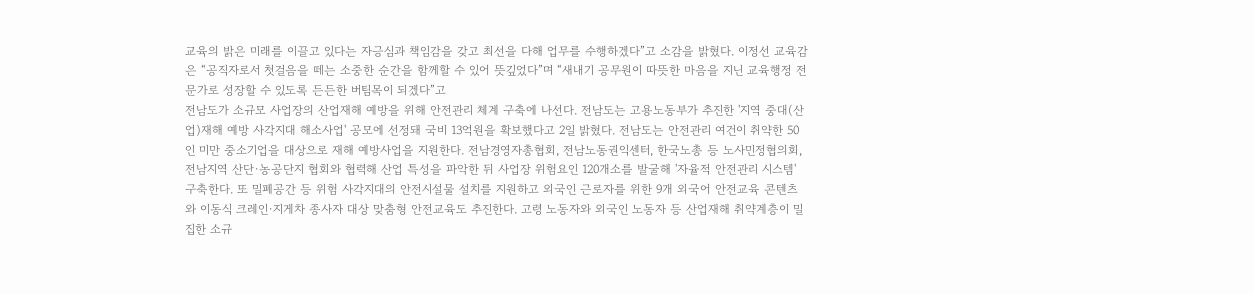교육의 밝은 미래를 이끌고 있다는 자긍심과 책임감을 갖고 최선을 다해 업무를 수행하겠다”고 소감을 밝혔다. 이정선 교육감은 “공직자로서 첫걸음을 떼는 소중한 순간을 함께할 수 있어 뜻깊었다”며 “새내기 공무원이 따뜻한 마음을 지닌 교육행정 전문가로 성장할 수 있도록 든든한 버팀목이 되겠다”고
전남도가 소규모 사업장의 산업재해 예방을 위해 안전관리 체계 구축에 나선다. 전남도는 고용노동부가 추진한 '지역 중대(산업)재해 예방 사각지대 해소사업' 공모에 선정돼 국비 13억원을 확보했다고 2일 밝혔다. 전남도는 안전관리 여건이 취약한 50인 미만 중소기업을 대상으로 재해 예방사업을 지원한다. 전남경영자총협회, 전남노동권익센터, 한국노총 등 노사민정협의회, 전남지역 산단·농공단지 협회와 협력해 산업 특성을 파악한 뒤 사업장 위험요인 120개소를 발굴해 '자율적 안전관리 시스템' 구축한다. 또 밀폐공간 등 위험 사각지대의 안전시설물 설치를 지원하고 외국인 근로자를 위한 9개 외국어 안전교육 콘텐츠와 이동식 크레인·지게차 종사자 대상 맞춤형 안전교육도 추진한다. 고령 노동자와 외국인 노동자 등 산업재해 취약계층이 밀집한 소규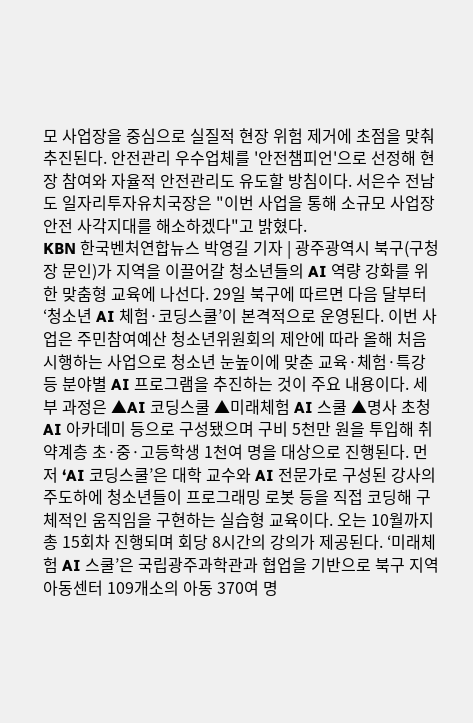모 사업장을 중심으로 실질적 현장 위험 제거에 초점을 맞춰 추진된다. 안전관리 우수업체를 '안전챔피언'으로 선정해 현장 참여와 자율적 안전관리도 유도할 방침이다. 서은수 전남도 일자리투자유치국장은 "이번 사업을 통해 소규모 사업장 안전 사각지대를 해소하겠다"고 밝혔다.
KBN 한국벤처연합뉴스 박영길 기자 | 광주광역시 북구(구청장 문인)가 지역을 이끌어갈 청소년들의 AI 역량 강화를 위한 맞춤형 교육에 나선다. 29일 북구에 따르면 다음 달부터 ‘청소년 AI 체험·코딩스쿨’이 본격적으로 운영된다. 이번 사업은 주민참여예산 청소년위원회의 제안에 따라 올해 처음 시행하는 사업으로 청소년 눈높이에 맞춘 교육·체험·특강 등 분야별 AI 프로그램을 추진하는 것이 주요 내용이다. 세부 과정은 ▲AI 코딩스쿨 ▲미래체험 AI 스쿨 ▲명사 초청 AI 아카데미 등으로 구성됐으며 구비 5천만 원을 투입해 취약계층 초·중·고등학생 1천여 명을 대상으로 진행된다. 먼저 ‘AI 코딩스쿨’은 대학 교수와 AI 전문가로 구성된 강사의 주도하에 청소년들이 프로그래밍 로봇 등을 직접 코딩해 구체적인 움직임을 구현하는 실습형 교육이다. 오는 10월까지 총 15회차 진행되며 회당 8시간의 강의가 제공된다. ‘미래체험 AI 스쿨’은 국립광주과학관과 협업을 기반으로 북구 지역아동센터 109개소의 아동 370여 명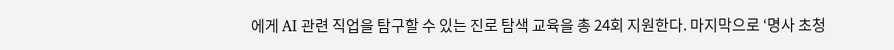에게 AI 관련 직업을 탐구할 수 있는 진로 탐색 교육을 총 24회 지원한다. 마지막으로 ‘명사 초청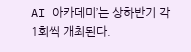AI 아카데미’는 상하반기 각 1회씩 개최된다.